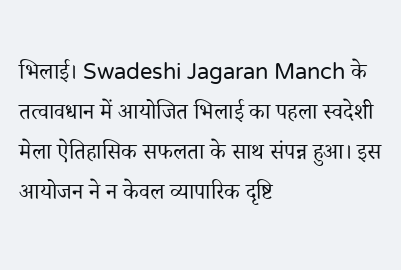भिलाई। Swadeshi Jagaran Manch के तत्वावधान में आयोजित भिलाई का पहला स्वदेशी मेला ऐतिहासिक सफलता के साथ संपन्न हुआ। इस आयोजन ने न केवल व्यापारिक दृष्टि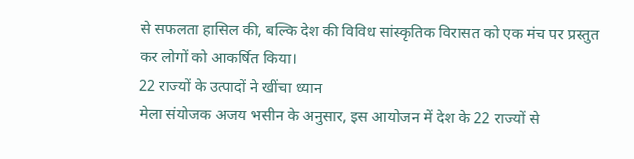से सफलता हासिल की, बल्कि देश की विविध सांस्कृतिक विरासत को एक मंच पर प्रस्तुत कर लोगों को आकर्षित किया।
22 राज्यों के उत्पादों ने खींचा ध्यान
मेला संयोजक अजय भसीन के अनुसार, इस आयोजन में देश के 22 राज्यों से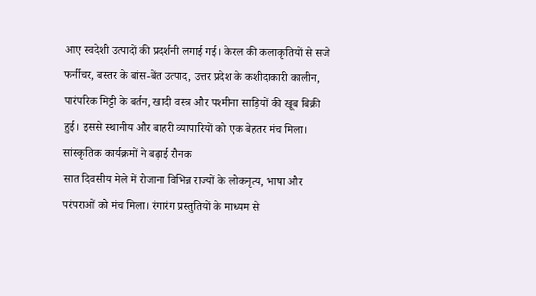आए स्वदेशी उत्पादों की प्रदर्शनी लगाई गई। केरल की कलाकृतियों से सजे फर्नीचर, बस्तर के बांस-बेंत उत्पाद, उत्तर प्रदेश के कशीदाकारी कालीन, पारंपरिक मिट्टी के बर्तन, खादी वस्त्र और पश्मीना साड़ियों की खूब बिक्री हुई। इससे स्थानीय और बाहरी व्यापारियों को एक बेहतर मंच मिला।
सांस्कृतिक कार्यक्रमों ने बढ़ाई रौनक
सात दिवसीय मेले में रोजाना विभिन्न राज्यों के लोकनृत्य, भाषा और परंपराओं को मंच मिला। रंगारंग प्रस्तुतियों के माध्यम से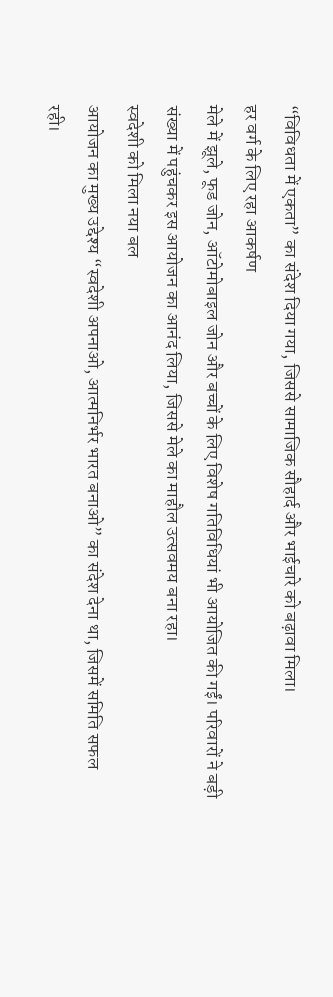“विविधता में एकता” का संदेश दिया गया, जिससे सामाजिक सौहार्द और भाईचारे को बढ़ावा मिला।
हर वर्ग के लिए रहा आकर्षण
मेले में झूले, फूड जोन, ऑटोमोबाइल जोन और बच्चों के लिए विशेष गतिविधियां भी आयोजित की गईं। परिवारों ने बड़ी संख्या में पहुंचकर इस आयोजन का आनंद लिया, जिससे मेले का माहौल उत्सवमय बना रहा।
स्वदेशी को मिला नया बल
आयोजन का मुख्य उद्देश्य “स्वदेशी अपनाओ, आत्मनिर्भर भारत बनाओ” का संदेश देना था, जिसमें समिति सफल रही।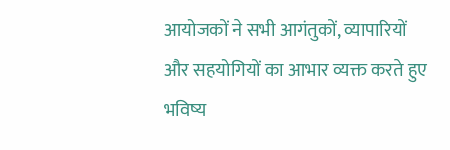आयोजकों ने सभी आगंतुकों, व्यापारियों और सहयोगियों का आभार व्यक्त करते हुए भविष्य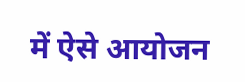में ऐसे आयोजन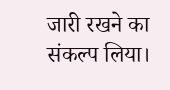जारी रखने का संकल्प लिया।